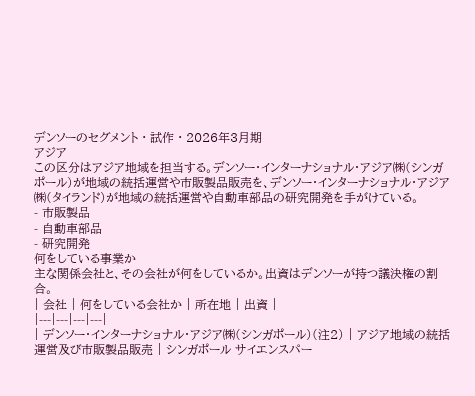デンソーのセグメント · 試作 · 2026年3月期
アジア
この区分はアジア地域を担当する。デンソー・インターナショナル・アジア㈱(シンガポール)が地域の統括運営や市販製品販売を、デンソー・インターナショナル・アジア㈱(タイランド)が地域の統括運営や自動車部品の研究開発を手がけている。
- 市販製品
- 自動車部品
- 研究開発
何をしている事業か
主な関係会社と、その会社が何をしているか。出資はデンソーが持つ議決権の割合。
| 会社 | 何をしている会社か | 所在地 | 出資 |
|---|---|---|---|
| デンソー・インターナショナル・アジア㈱(シンガポール)(注2) | アジア地域の統括運営及び市販製品販売 | シンガポール サイエンスパー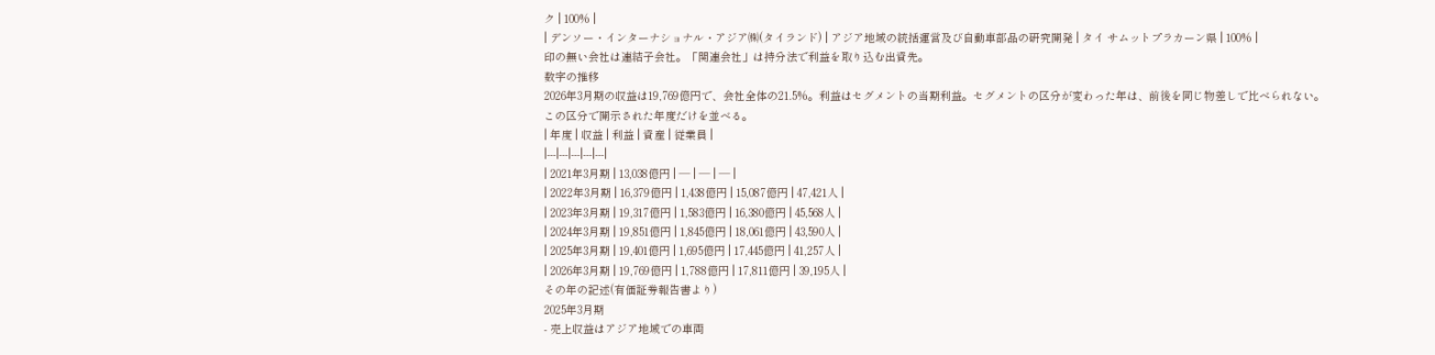ク | 100% |
| デンソー・インターナショナル・アジア㈱(タイランド) | アジア地域の統括運営及び自動車部品の研究開発 | タイ サムットプラカーン県 | 100% |
印の無い会社は連結子会社。「関連会社」は持分法で利益を取り込む出資先。
数字の推移
2026年3月期の収益は19,769億円で、会社全体の21.5%。利益はセグメントの当期利益。セグメントの区分が変わった年は、前後を同じ物差しで比べられない。この区分で開示された年度だけを並べる。
| 年度 | 収益 | 利益 | 資産 | 従業員 |
|---|---|---|---|---|
| 2021年3月期 | 13,038億円 | — | — | — |
| 2022年3月期 | 16,379億円 | 1,438億円 | 15,087億円 | 47,421人 |
| 2023年3月期 | 19,317億円 | 1,583億円 | 16,380億円 | 45,568人 |
| 2024年3月期 | 19,851億円 | 1,845億円 | 18,061億円 | 43,590人 |
| 2025年3月期 | 19,401億円 | 1,695億円 | 17,445億円 | 41,257人 |
| 2026年3月期 | 19,769億円 | 1,788億円 | 17,811億円 | 39,195人 |
その年の記述(有価証券報告書より)
2025年3月期
- 売上収益はアジア地域での車両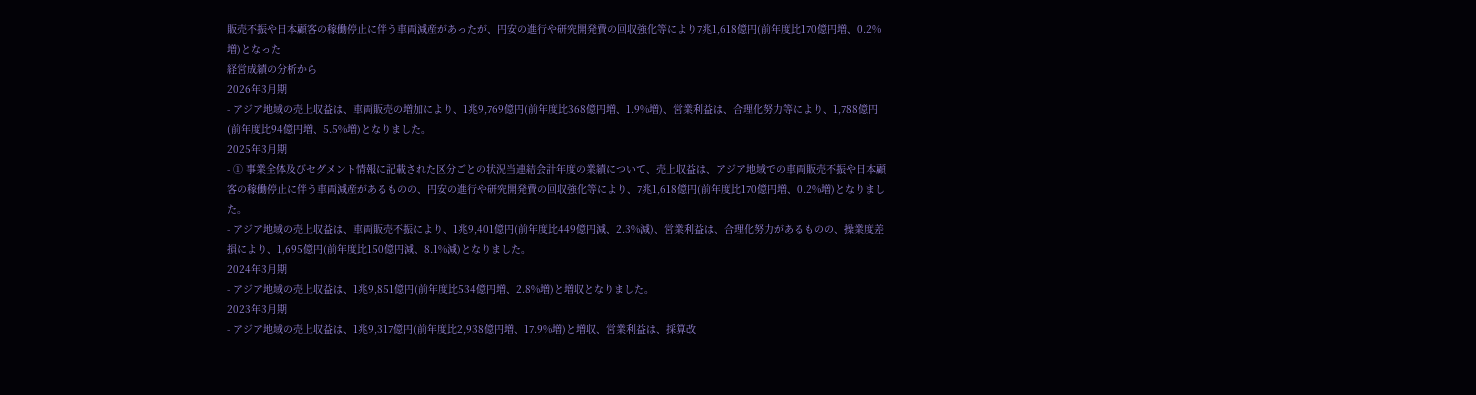販売不振や日本顧客の稼働停止に伴う車両減産があったが、円安の進行や研究開発費の回収強化等により7兆1,618億円(前年度比170億円増、0.2%増)となった
経営成績の分析から
2026年3月期
- アジア地域の売上収益は、車両販売の増加により、1兆9,769億円(前年度比368億円増、1.9%増)、営業利益は、合理化努力等により、1,788億円(前年度比94億円増、5.5%増)となりました。
2025年3月期
- ① 事業全体及びセグメント情報に記載された区分ごとの状況当連結会計年度の業績について、売上収益は、アジア地域での車両販売不振や日本顧客の稼働停止に伴う車両減産があるものの、円安の進行や研究開発費の回収強化等により、7兆1,618億円(前年度比170億円増、0.2%増)となりました。
- アジア地域の売上収益は、車両販売不振により、1兆9,401億円(前年度比449億円減、2.3%減)、営業利益は、合理化努力があるものの、操業度差損により、1,695億円(前年度比150億円減、8.1%減)となりました。
2024年3月期
- アジア地域の売上収益は、1兆9,851億円(前年度比534億円増、2.8%増)と増収となりました。
2023年3月期
- アジア地域の売上収益は、1兆9,317億円(前年度比2,938億円増、17.9%増)と増収、営業利益は、採算改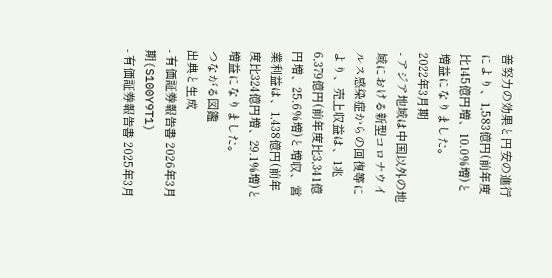善努力の効果と円安の進行により、1,583億円(前年度比145億円増、10.0%増)と増益になりました。
2022年3月期
- アジア地域は中国以外の地域における新型コロナウイルス感染症からの回復等により、売上収益は、1兆6,379億円(前年度比3,341億円増、25.6%増)と増収、営業利益は、1,438億円(前年度比324億円増、29.1%増)と増益になりました。
つながる図鑑
出典と生成
- 有価証券報告書 2026年3月期(S100Y9T1)
- 有価証券報告書 2025年3月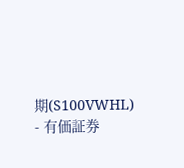期(S100VWHL)
- 有価証券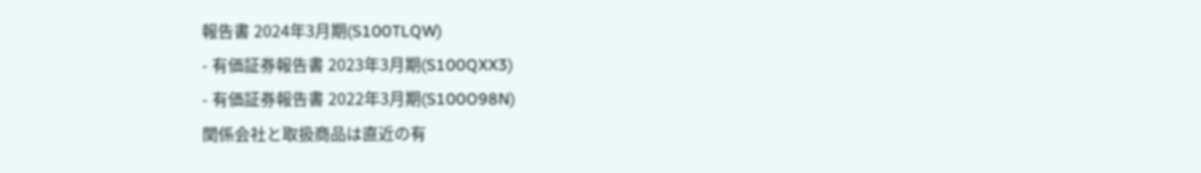報告書 2024年3月期(S100TLQW)
- 有価証券報告書 2023年3月期(S100QXX3)
- 有価証券報告書 2022年3月期(S100O98N)
関係会社と取扱商品は直近の有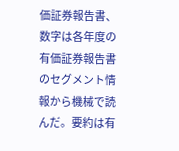価証券報告書、数字は各年度の有価証券報告書のセグメント情報から機械で読んだ。要約は有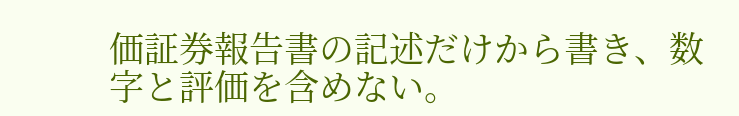価証券報告書の記述だけから書き、数字と評価を含めない。